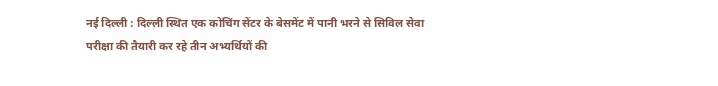नई दिल्ली : दिल्ली स्थित एक कोचिंग सेंटर के बेसमेंट में पानी भरने से सिविल सेवा परीक्षा की तैयारी कर रहे तीन अभ्यर्थियों की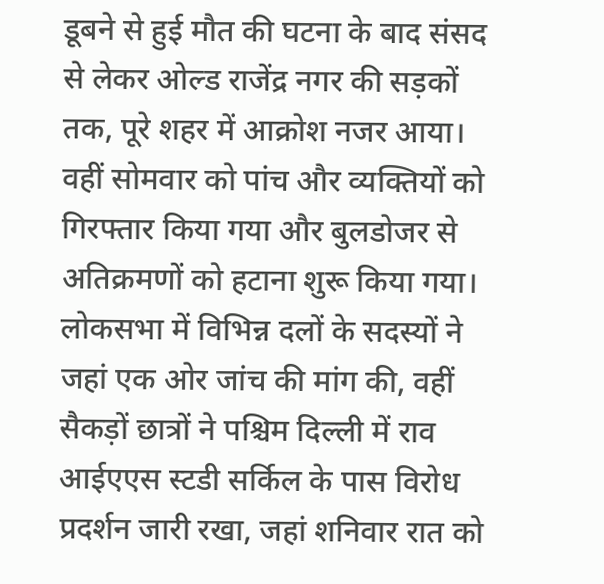डूबने से हुई मौत की घटना के बाद संसद से लेकर ओल्ड राजेंद्र नगर की सड़कों तक, पूरे शहर में आक्रोश नजर आया। वहीं सोमवार को पांच और व्यक्तियों को गिरफ्तार किया गया और बुलडोजर से अतिक्रमणों को हटाना शुरू किया गया। लोकसभा में विभिन्न दलों के सदस्यों ने जहां एक ओर जांच की मांग की, वहीं सैकड़ों छात्रों ने पश्चिम दिल्ली में राव आईएएस स्टडी सर्किल के पास विरोध प्रदर्शन जारी रखा, जहां शनिवार रात को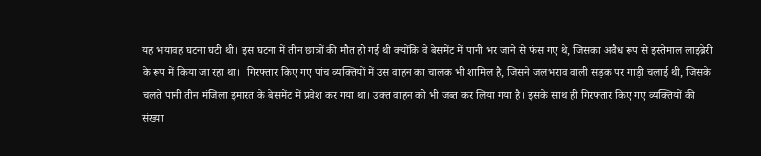यह भयावह घटना घटी थी। इस घटना में तीन छात्रों की मौत हो गई थी क्योंकि वे बेसमेंट में पानी भर जाने से फंस गए थे, जिसका अवैध रूप से इस्तेमाल लाइब्रेरी के रूप में किया जा रहा था।  गिरफ्तार किए गए पांच व्यक्तियों में उस वाहन का चालक भी शामिल है, जिसने जलभराव वाली सड़क पर गाड़ी चलाई थी, जिसके चलते पानी तीन मंजिला इमारत के बेसमेंट में प्रवेश कर गया था। उक्त वाहन को भी जब्त कर लिया गया है। इसके साथ ही गिरफ्तार किए गए व्यक्तियों की संख्या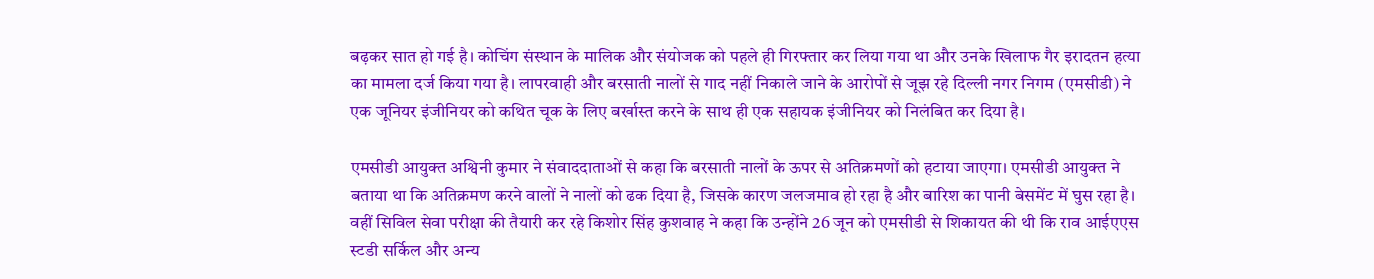बढ़कर सात हो गई है। कोचिंग संस्थान के मालिक और संयोजक को पहले ही गिरफ्तार कर लिया गया था और उनके खिलाफ गैर इरादतन हत्या का मामला दर्ज किया गया है। लापरवाही और बरसाती नालों से गाद नहीं निकाले जाने के आरोपों से जूझ रहे दिल्ली नगर निगम (एमसीडी) ने एक जूनियर इंजीनियर को कथित चूक के लिए बर्खास्त करने के साथ ही एक सहायक इंजीनियर को निलंबित कर दिया है।

एमसीडी आयुक्त अश्विनी कुमार ने संवाददाताओं से कहा कि बरसाती नालों के ऊपर से अतिक्रमणों को हटाया जाएगा। एमसीडी आयुक्त ने बताया था कि अतिक्रमण करने वालों ने नालों को ढक दिया है, जिसके कारण जलजमाव हो रहा है और बारिश का पानी बेसमेंट में घुस रहा है। वहीं सिविल सेवा परीक्षा की तैयारी कर रहे किशोर सिंह कुशवाह ने कहा कि उन्होंने 26 जून को एमसीडी से शिकायत की थी कि राव आईएएस स्टडी सर्किल और अन्य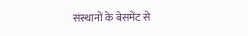संस्थानों के बेसमेंट से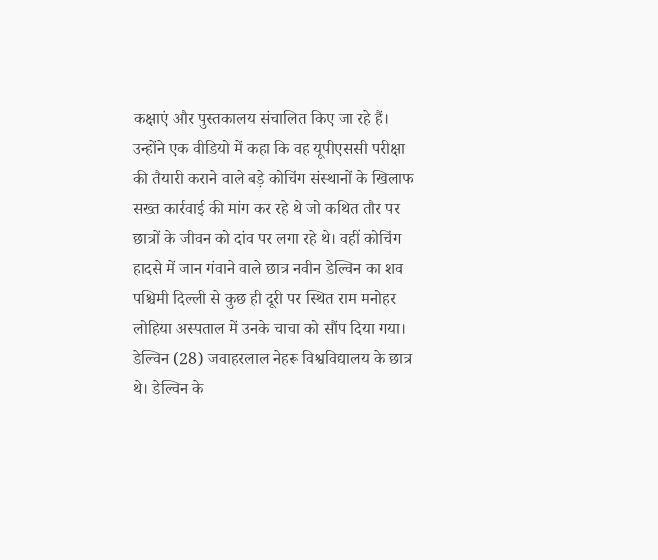कक्षाएं और पुस्तकालय संचालित किए जा रहे हैं। उन्होंने एक वीडियो में कहा कि वह यूपीएससी परीक्षा की तैयारी कराने वाले बड़े कोचिंग संस्थानों के खिलाफ सख्त कार्रवाई की मांग कर रहे थे जो कथित तौर पर छात्रों के जीवन को दांव पर लगा रहे थे। वहीं कोचिंग हादसे में जान गंवाने वाले छात्र नवीन डेल्विन का शव पश्चिमी दिल्ली से कुछ ही दूरी पर स्थित राम मनोहर लोहिया अस्पताल में उनके चाचा को सौंप दिया गया। डेल्विन (28) जवाहरलाल नेहरू विश्वविद्यालय के छात्र थे। डेल्विन के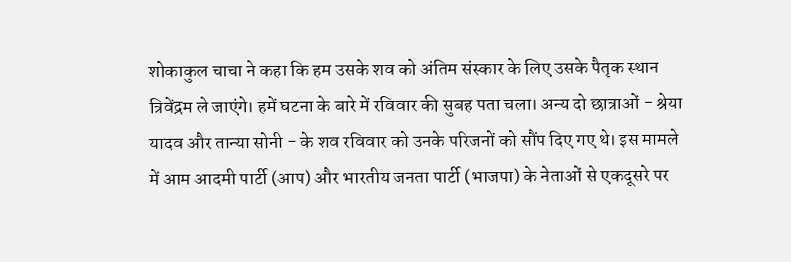शोकाकुल चाचा ने कहा कि हम उसके शव को अंतिम संस्कार के लिए उसके पैतृक स्थान त्रिवेंद्रम ले जाएंगे। हमें घटना के बारे में रविवार की सुबह पता चला। अन्य दो छात्राओं - श्रेया यादव और तान्या सोनी - के शव रविवार को उनके परिजनों को सौंप दिए गए थे। इस मामले में आम आदमी पार्टी (आप) और भारतीय जनता पार्टी (भाजपा) के नेताओं से एकदूसरे पर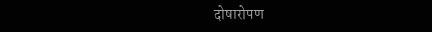दोषारोपण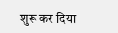शुरू कर दिया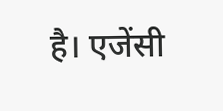है। एजेंसी